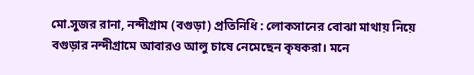মো.সুজর রানা, নন্দীগ্রাম (বগুড়া) প্রতিনিধি : লোকসানের বোঝা মাথায় নিয়ে বগুড়ার নন্দীগ্রামে আবারও আলু চাষে নেমেছেন কৃষকরা। মনে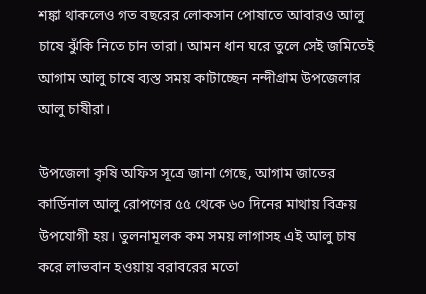শঙ্কা থাকলেও গত বছরের লোকসান পোষাতে আবারও আলু চাষে ঝুঁকি নিতে চান তারা। আমন ধান ঘরে তুলে সেই জমিতেই আগাম আলু চাষে ব্যস্ত সময় কাটাচ্ছেন নন্দীগ্রাম উপজেলার আলু চাষীরা।

উপজেলা কৃষি অফিস সূত্রে জানা গেছে, আগাম জাতের কার্ডিনাল আলু রোপণের ৫৫ থেকে ৬০ দিনের মাথায় বিক্রয় উপযোগী হয়। তুলনামূলক কম সময় লাগাসহ এই আলু চাষ করে লাভবান হওয়ায় বরাবরের মতো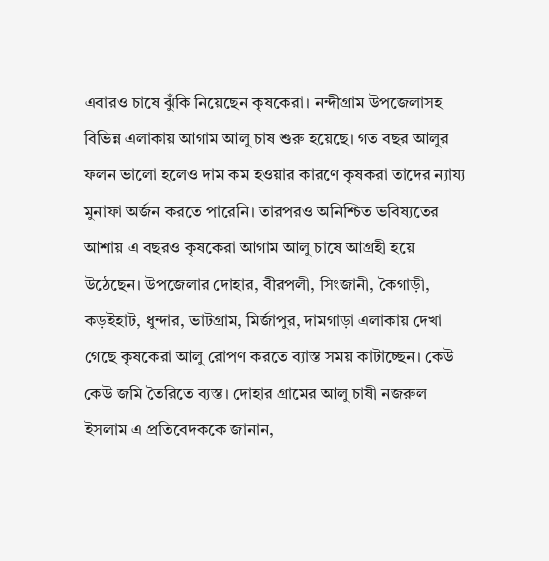এবারও চাষে ঝুঁকি নিয়েছেন কৃষকেরা। নন্দীগ্রাম উপজেলাসহ বিভিন্ন এলাকায় আগাম আলু চাষ শুরু হয়েছে। গত বছর আলুর ফলন ভালো হলেও দাম কম হওয়ার কারণে কৃষকরা তাদের ন্যায্য মুনাফা অর্জন করতে পারেনি। তারপরও অনিশ্চিত ভবিষ্যতের আশায় এ বছরও কৃষকেরা আগাম আলু চাষে আগ্রহী হয়ে উঠেছেন। উপজেলার দোহার, বীরপলী, সিংজানী, কৈগাড়ী, কড়ইহাট, ধুন্দার, ভাটগ্রাম, মির্জাপুর, দামগাড়া এলাকায় দেখা গেছে কৃষকেরা আলু রোপণ করতে ব্যাস্ত সময় কাটাচ্ছেন। কেউ কেউ জমি তৈরিতে ব্যস্ত। দোহার গ্রামের আলু চাষী নজরুল ইসলাম এ প্রতিবেদককে জানান,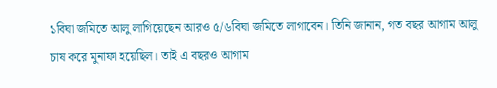১বিঘা জমিতে আলু লাগিয়েছেন আরও ৫/৬বিঘা জমিতে লাগাবেন। তিনি জানান, গত বছর আগাম আলু চাষ করে মুনাফা হয়েছিল। তাই এ বছরও আগাম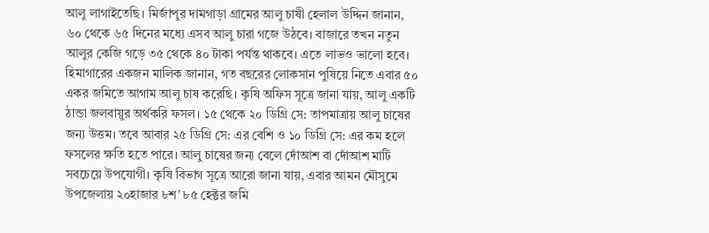আলু লাগাইতেছি। মির্জাপুর দামগাড়া গ্রামের আলু চাষী হেলাল উদ্দিন জানান, ৬০ থেকে ৬৫ দিনের মধ্যে এসব আলু চারা গজে উঠবে। বাজারে তখন নতুন আলুর কেজি গড়ে ৩৫ থেকে ৪০ টাকা পর্যন্ত থাকবে। এতে লাভও ভালো হবে। হিমাগারের একজন মালিক জানান, গত বছরের লোকসান পুষিয়ে নিতে এবার ৫০ একর জমিতে আগাম আলু চাষ করেছি। কৃষি অফিস সূত্রে জানা যায়, আলু একটি ঠান্ডা জলবায়ুর অর্থকরি ফসল। ১৫ থেকে ২০ ডিগ্রি সে: তাপমাত্রায় আলু চাষের জন্য উত্তম। তবে আবার ২৫ ডিগ্রি সে: এর বেশি ও ১০ ডিগ্রি সে: এর কম হলে ফসলের ক্ষতি হতে পারে। আলু চাষের জন্য বেলে দোঁআশ বা দোঁআশ মাটি সবচেয়ে উপযোগী। কৃষি বিভাগ সূত্রে আরো জানা যায়, এবার আমন মৌসুমে উপজেলায় ২০হাজার ৮শ’ ৮৫ হেক্টর জমি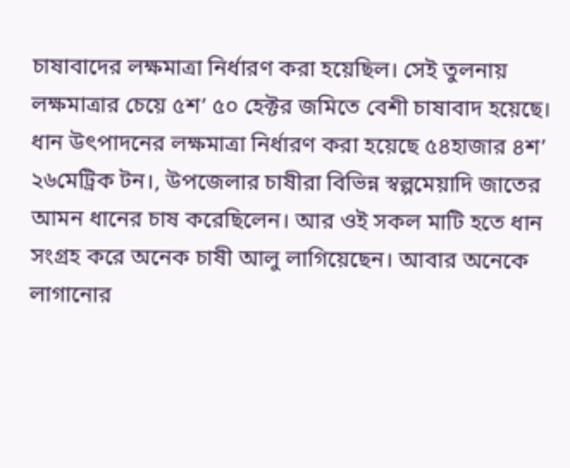চাষাবাদের লক্ষমাত্রা নির্ধারণ করা হয়েছিল। সেই তুলনায় লক্ষমাত্রার চেয়ে ৫শ’ ৫০ হেক্টর জমিতে বেশী চাষাবাদ হয়েছে। ধান উৎপাদনের লক্ষমাত্রা নির্ধারণ করা হয়েছে ৫৪হাজার ৪শ’ ২৬মেট্রিক টন।, উপজেলার চাষীরা বিভিন্ন স্বল্পমেয়াদি জাতের আমন ধানের চাষ করেছিলেন। আর ওই সকল মাটি হতে ধান সংগ্রহ করে অনেক চাষী আলু লাগিয়েছেন। আবার অনেকে লাগানোর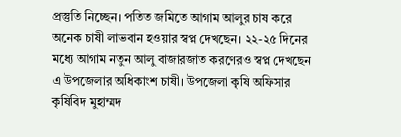প্রস্তুতি নিচ্ছেন। পতিত জমিতে আগাম আলুর চাষ করে অনেক চাষী লাভবান হওয়ার স্বপ্ন দেখছেন। ২২-২৫ দিনের মধ্যে আগাম নতুন আলু বাজারজাত করণেরও স্বপ্ন দেখছেন এ উপজেলার অধিকাংশ চাষী। উপজেলা কৃষি অফিসার কৃষিবিদ মুহাম্মদ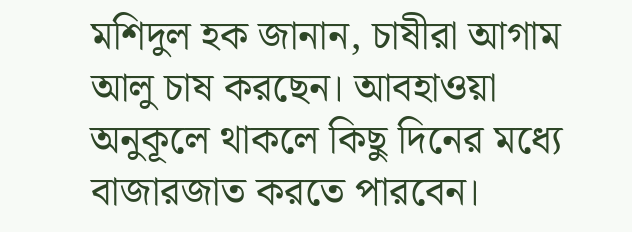মশিদুল হক জানান, চাষীরা আগাম আলু চাষ করছেন। আবহাওয়া অনুকূলে থাকলে কিছু দিনের মধ্যে বাজারজাত করতে পারবেন।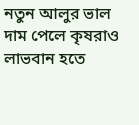নতুন আলুর ভাল দাম পেলে কৃষরাও লাভবান হতে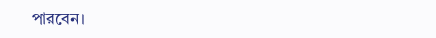পারবেন।